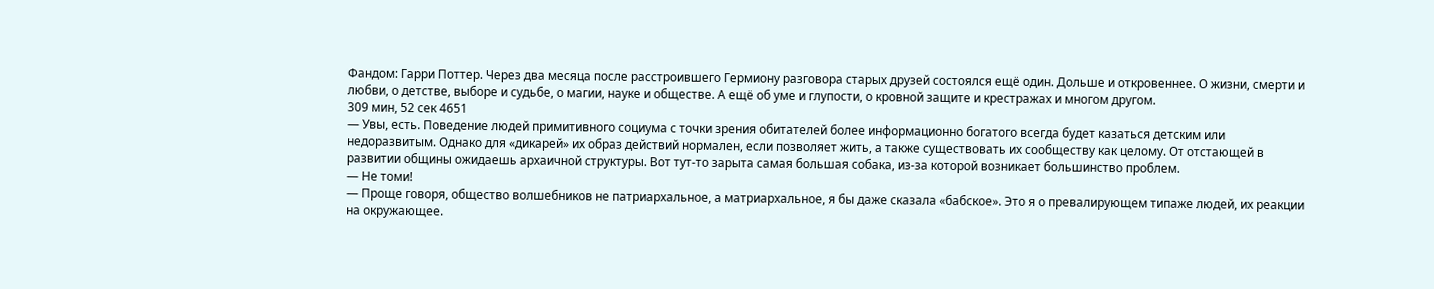Фандом: Гарри Поттер. Через два месяца после расстроившего Гермиону разговора старых друзей состоялся ещё один. Дольше и откровеннее. О жизни, смерти и любви, о детстве, выборе и судьбе, о магии, науке и обществе. А ещё об уме и глупости, о кровной защите и крестражах и многом другом.
309 мин, 52 сек 4651
— Увы, есть. Поведение людей примитивного социума с точки зрения обитателей более информационно богатого всегда будет казаться детским или недоразвитым. Однако для «дикарей» их образ действий нормален, если позволяет жить, а также существовать их сообществу как целому. От отстающей в развитии общины ожидаешь архаичной структуры. Вот тут-то зарыта самая большая собака, из-за которой возникает большинство проблем.
— Не томи!
— Проще говоря, общество волшебников не патриархальное, а матриархальное, я бы даже сказала «бабское». Это я о превалирующем типаже людей, их реакции на окружающее.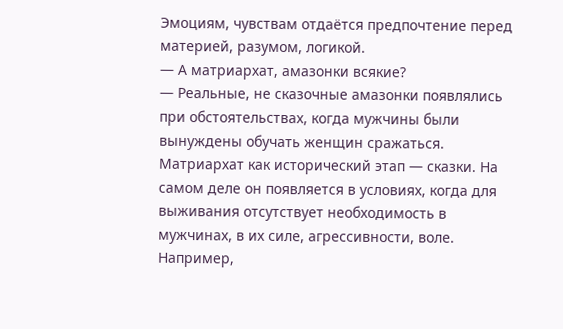Эмоциям, чувствам отдаётся предпочтение перед материей, разумом, логикой.
— А матриархат, амазонки всякие?
— Реальные, не сказочные амазонки появлялись при обстоятельствах, когда мужчины были вынуждены обучать женщин сражаться. Матриархат как исторический этап — сказки. На самом деле он появляется в условиях, когда для выживания отсутствует необходимость в мужчинах, в их силе, агрессивности, воле. Например,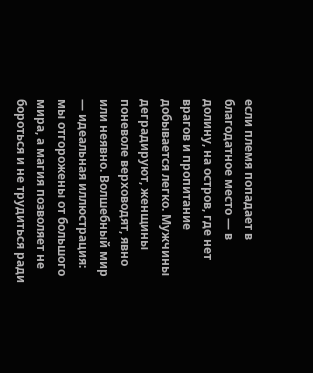если племя попадает в благодатное место — в долину, на остров, где нет врагов и пропитание добывается легко. Мужчины деградируют, женщины поневоле верховодят, явно или неявно. Волшебный мир — идеальная иллюстрация: мы отгорожены от большого мира, а магия позволяет не бороться и не трудиться ради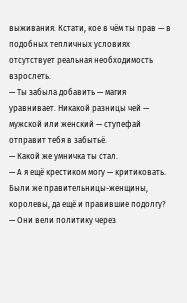выживания. Кстати, кое в чём ты прав — в подобных тепличных условиях отсутствует реальная необходимость взрослеть.
— Ты забыла добавить — магия уравнивает. Никакой разницы чей — мужской или женский — ступефай отправит тебя в забытьё.
— Какой же умничка ты стал.
— А я ещё крестиком могу — критиковать. Были же правительницы-женщины, королевы, да ещё и правившие подолгу?
— Они вели политику через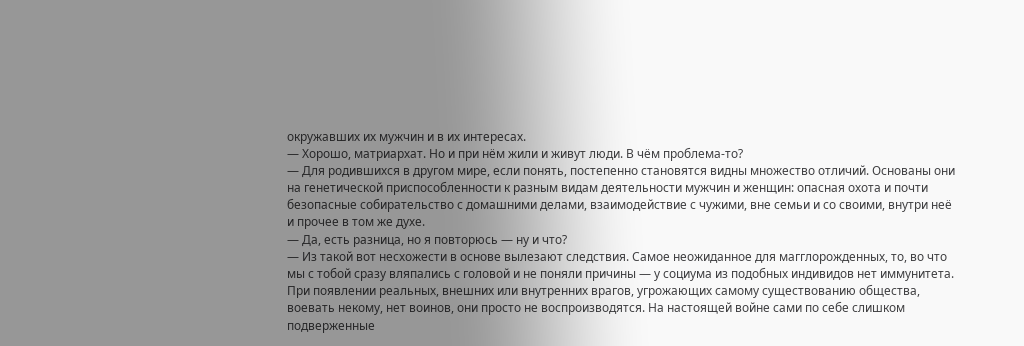окружавших их мужчин и в их интересах.
— Хорошо, матриархат. Но и при нём жили и живут люди. В чём проблема-то?
— Для родившихся в другом мире, если понять, постепенно становятся видны множество отличий. Основаны они на генетической приспособленности к разным видам деятельности мужчин и женщин: опасная охота и почти безопасные собирательство с домашними делами, взаимодействие с чужими, вне семьи и со своими, внутри неё и прочее в том же духе.
— Да, есть разница, но я повторюсь — ну и что?
— Из такой вот несхожести в основе вылезают следствия. Самое неожиданное для магглорожденных, то, во что мы с тобой сразу вляпались с головой и не поняли причины — у социума из подобных индивидов нет иммунитета. При появлении реальных, внешних или внутренних врагов, угрожающих самому существованию общества, воевать некому, нет воинов, они просто не воспроизводятся. На настоящей войне сами по себе слишком подверженные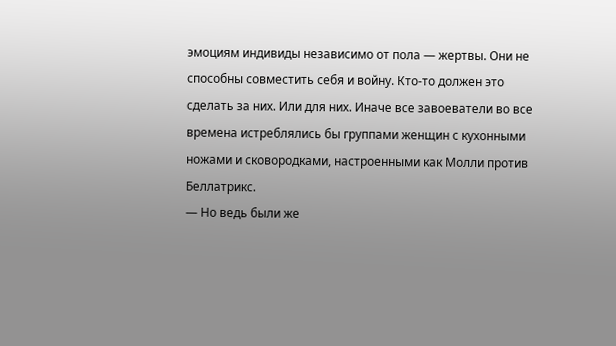эмоциям индивиды независимо от пола — жертвы. Они не способны совместить себя и войну. Кто-то должен это сделать за них. Или для них. Иначе все завоеватели во все времена истреблялись бы группами женщин с кухонными ножами и сковородками, настроенными как Молли против Беллатрикс.
— Но ведь были же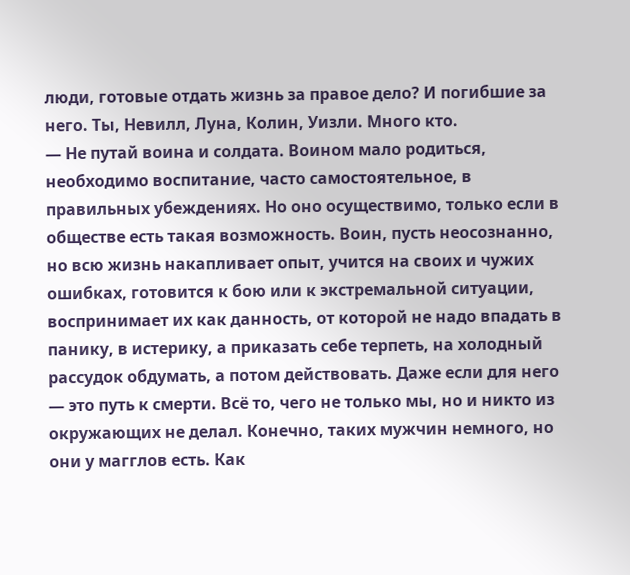люди, готовые отдать жизнь за правое дело? И погибшие за него. Ты, Невилл, Луна, Колин, Уизли. Много кто.
— Не путай воина и солдата. Воином мало родиться, необходимо воспитание, часто самостоятельное, в правильных убеждениях. Но оно осуществимо, только если в обществе есть такая возможность. Воин, пусть неосознанно, но всю жизнь накапливает опыт, учится на своих и чужих ошибках, готовится к бою или к экстремальной ситуации, воспринимает их как данность, от которой не надо впадать в панику, в истерику, а приказать себе терпеть, на холодный рассудок обдумать, а потом действовать. Даже если для него — это путь к смерти. Всё то, чего не только мы, но и никто из окружающих не делал. Конечно, таких мужчин немного, но они у магглов есть. Как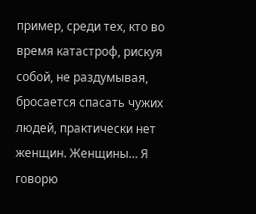пример, среди тех, кто во время катастроф, рискуя собой, не раздумывая, бросается спасать чужих людей, практически нет женщин. Женщины… Я говорю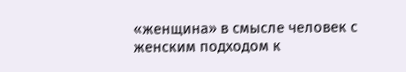«женщина» в смысле человек с женским подходом к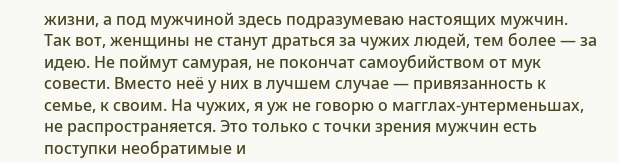жизни, а под мужчиной здесь подразумеваю настоящих мужчин. Так вот, женщины не станут драться за чужих людей, тем более — за идею. Не поймут самурая, не покончат самоубийством от мук совести. Вместо неё у них в лучшем случае — привязанность к семье, к своим. На чужих, я уж не говорю о магглах-унтерменьшах, не распространяется. Это только с точки зрения мужчин есть поступки необратимые и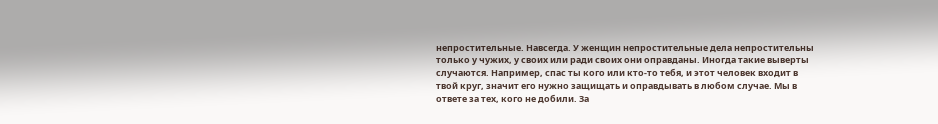непростительные. Навсегда. У женщин непростительные дела непростительны только у чужих, у своих или ради своих они оправданы. Иногда такие выверты случаются. Например, спас ты кого или кто-то тебя, и этот человек входит в твой круг, значит его нужно защищать и оправдывать в любом случае. Мы в ответе за тех, кого не добили. За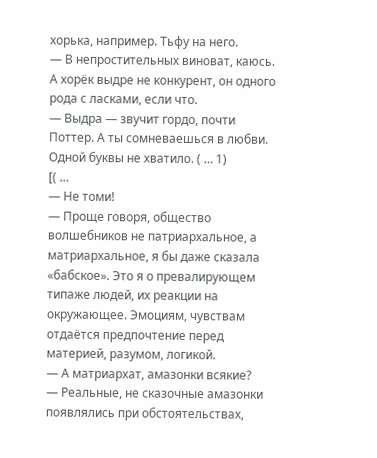хорька, например. Тьфу на него.
— В непростительных виноват, каюсь. А хорёк выдре не конкурент, он одного рода с ласками, если что.
— Выдра — звучит гордо, почти Поттер. А ты сомневаешься в любви. Одной буквы не хватило. ( … 1)
[( …
— Не томи!
— Проще говоря, общество волшебников не патриархальное, а матриархальное, я бы даже сказала «бабское». Это я о превалирующем типаже людей, их реакции на окружающее. Эмоциям, чувствам отдаётся предпочтение перед материей, разумом, логикой.
— А матриархат, амазонки всякие?
— Реальные, не сказочные амазонки появлялись при обстоятельствах,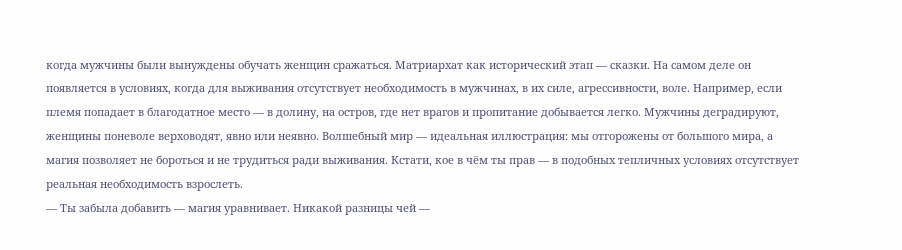когда мужчины были вынуждены обучать женщин сражаться. Матриархат как исторический этап — сказки. На самом деле он появляется в условиях, когда для выживания отсутствует необходимость в мужчинах, в их силе, агрессивности, воле. Например, если племя попадает в благодатное место — в долину, на остров, где нет врагов и пропитание добывается легко. Мужчины деградируют, женщины поневоле верховодят, явно или неявно. Волшебный мир — идеальная иллюстрация: мы отгорожены от большого мира, а магия позволяет не бороться и не трудиться ради выживания. Кстати, кое в чём ты прав — в подобных тепличных условиях отсутствует реальная необходимость взрослеть.
— Ты забыла добавить — магия уравнивает. Никакой разницы чей —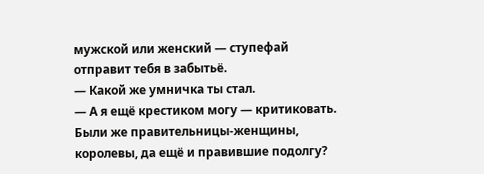мужской или женский — ступефай отправит тебя в забытьё.
— Какой же умничка ты стал.
— А я ещё крестиком могу — критиковать. Были же правительницы-женщины, королевы, да ещё и правившие подолгу?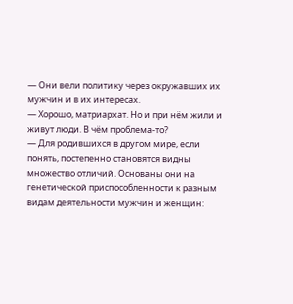— Они вели политику через окружавших их мужчин и в их интересах.
— Хорошо, матриархат. Но и при нём жили и живут люди. В чём проблема-то?
— Для родившихся в другом мире, если понять, постепенно становятся видны множество отличий. Основаны они на генетической приспособленности к разным видам деятельности мужчин и женщин: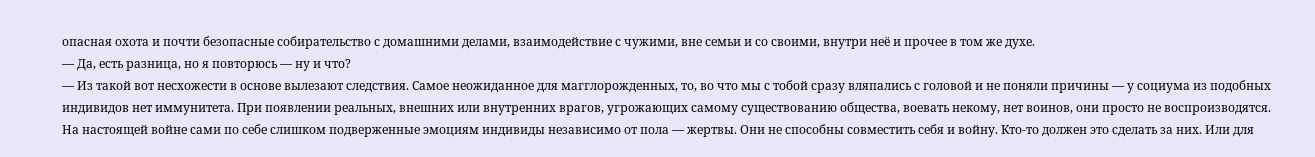опасная охота и почти безопасные собирательство с домашними делами, взаимодействие с чужими, вне семьи и со своими, внутри неё и прочее в том же духе.
— Да, есть разница, но я повторюсь — ну и что?
— Из такой вот несхожести в основе вылезают следствия. Самое неожиданное для магглорожденных, то, во что мы с тобой сразу вляпались с головой и не поняли причины — у социума из подобных индивидов нет иммунитета. При появлении реальных, внешних или внутренних врагов, угрожающих самому существованию общества, воевать некому, нет воинов, они просто не воспроизводятся. На настоящей войне сами по себе слишком подверженные эмоциям индивиды независимо от пола — жертвы. Они не способны совместить себя и войну. Кто-то должен это сделать за них. Или для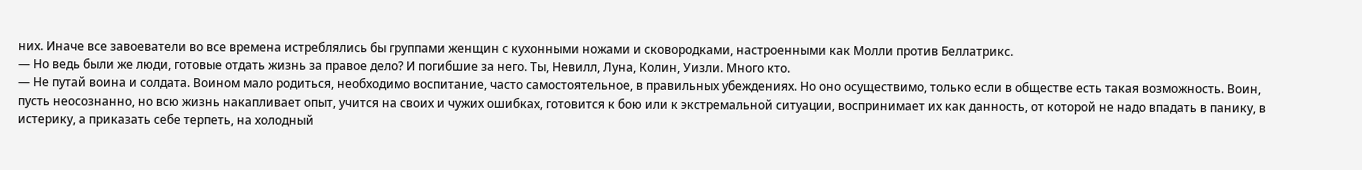них. Иначе все завоеватели во все времена истреблялись бы группами женщин с кухонными ножами и сковородками, настроенными как Молли против Беллатрикс.
— Но ведь были же люди, готовые отдать жизнь за правое дело? И погибшие за него. Ты, Невилл, Луна, Колин, Уизли. Много кто.
— Не путай воина и солдата. Воином мало родиться, необходимо воспитание, часто самостоятельное, в правильных убеждениях. Но оно осуществимо, только если в обществе есть такая возможность. Воин, пусть неосознанно, но всю жизнь накапливает опыт, учится на своих и чужих ошибках, готовится к бою или к экстремальной ситуации, воспринимает их как данность, от которой не надо впадать в панику, в истерику, а приказать себе терпеть, на холодный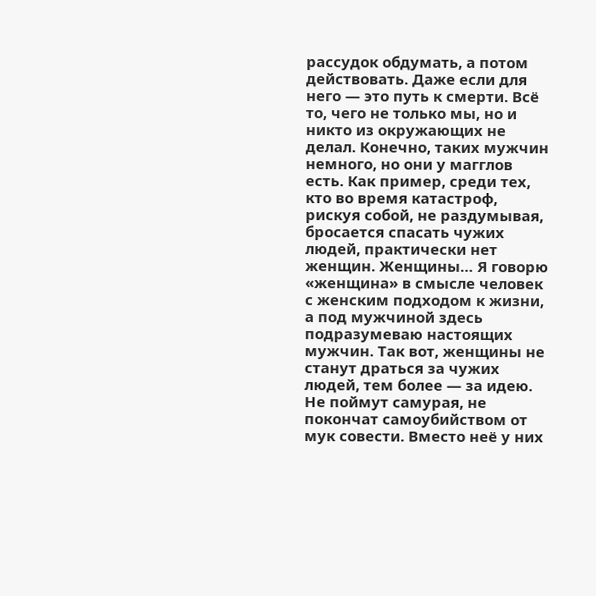рассудок обдумать, а потом действовать. Даже если для него — это путь к смерти. Всё то, чего не только мы, но и никто из окружающих не делал. Конечно, таких мужчин немного, но они у магглов есть. Как пример, среди тех, кто во время катастроф, рискуя собой, не раздумывая, бросается спасать чужих людей, практически нет женщин. Женщины… Я говорю «женщина» в смысле человек с женским подходом к жизни, а под мужчиной здесь подразумеваю настоящих мужчин. Так вот, женщины не станут драться за чужих людей, тем более — за идею. Не поймут самурая, не покончат самоубийством от мук совести. Вместо неё у них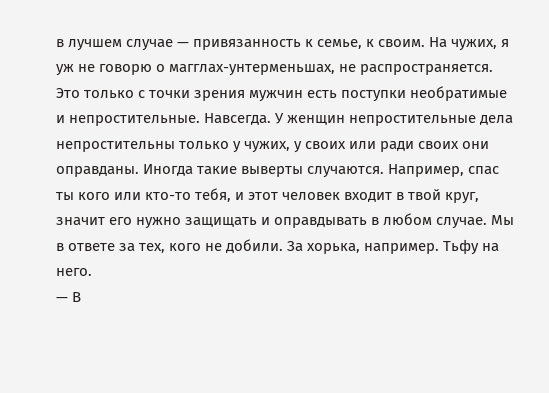в лучшем случае — привязанность к семье, к своим. На чужих, я уж не говорю о магглах-унтерменьшах, не распространяется. Это только с точки зрения мужчин есть поступки необратимые и непростительные. Навсегда. У женщин непростительные дела непростительны только у чужих, у своих или ради своих они оправданы. Иногда такие выверты случаются. Например, спас ты кого или кто-то тебя, и этот человек входит в твой круг, значит его нужно защищать и оправдывать в любом случае. Мы в ответе за тех, кого не добили. За хорька, например. Тьфу на него.
— В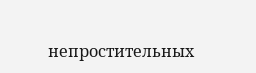непростительных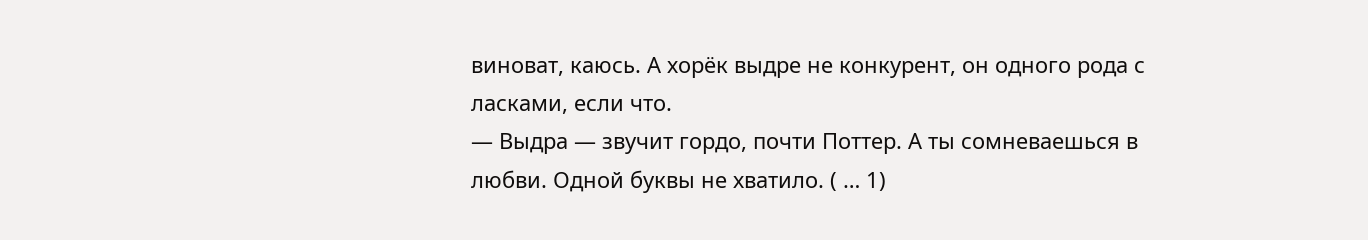виноват, каюсь. А хорёк выдре не конкурент, он одного рода с ласками, если что.
— Выдра — звучит гордо, почти Поттер. А ты сомневаешься в любви. Одной буквы не хватило. ( … 1)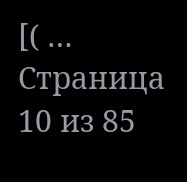[( …
Страница 10 из 85